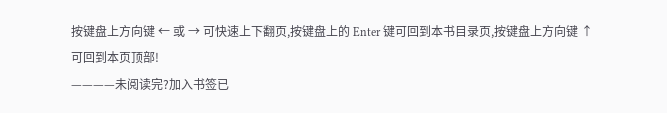按键盘上方向键 ← 或 → 可快速上下翻页,按键盘上的 Enter 键可回到本书目录页,按键盘上方向键 ↑ 可回到本页顶部!
————未阅读完?加入书签已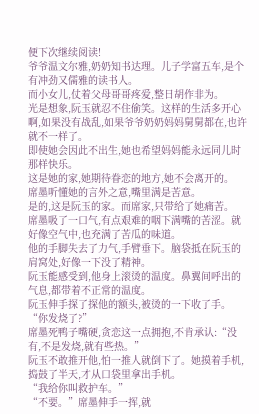便下次继续阅读!
爷爷温文尔雅,奶奶知书达理。儿子学富五车,是个有冲劲又儒雅的读书人。
而小女儿,仗着父母哥哥疼爱,整日胡作非为。
光是想象,阮玉就忍不住偷笑。这样的生活多开心啊,如果没有战乱,如果爷爷奶奶妈妈舅舅都在,也许就不一样了。
即使她会因此不出生,她也希望妈妈能永远同儿时那样快乐。
这是她的家,她期待眷恋的地方,她不会离开的。
席墨听懂她的言外之意,嘴里满是苦意。
是的,这是阮玉的家。而席家,只带给了她痛苦。
席墨吸了一口气,有点艰难的咽下满嘴的苦涩。就好像空气中,也充满了苦瓜的味道。
他的手脚失去了力气,手臂垂下。脑袋抵在阮玉的肩窝处,好像一下没了精神。
阮玉能感受到,他身上滚烫的温度。鼻翼间呼出的气息,都带着不正常的温度。
阮玉伸手探了探他的额头,被烫的一下收了手。
“你发烧了?”
席墨死鸭子嘴硬,贪恋这一点拥抱,不肯承认:“没有,不是发烧,就有些热。”
阮玉不敢推开他,怕一推人就倒下了。她摸着手机,捣鼓了半天,才从口袋里拿出手机。
“我给你叫救护车。”
“不要。”席墨伸手一挥,就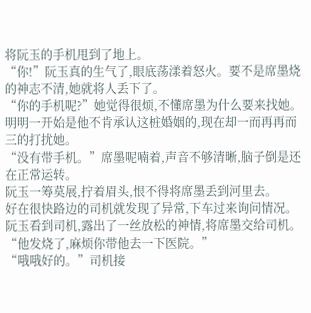将阮玉的手机甩到了地上。
“你!”阮玉真的生气了,眼底荡漾着怒火。要不是席墨烧的神志不清,她就将人丢下了。
“你的手机呢?”她觉得很烦,不懂席墨为什么要来找她。
明明一开始是他不肯承认这桩婚姻的,现在却一而再再而三的打扰她。
“没有带手机。”席墨呢喃着,声音不够清晰,脑子倒是还在正常运转。
阮玉一筹莫展,拧着眉头,恨不得将席墨丢到河里去。
好在很快路边的司机就发现了异常,下车过来询问情况。
阮玉看到司机,露出了一丝放松的神情,将席墨交给司机。
“他发烧了,麻烦你带他去一下医院。”
“哦哦好的。”司机接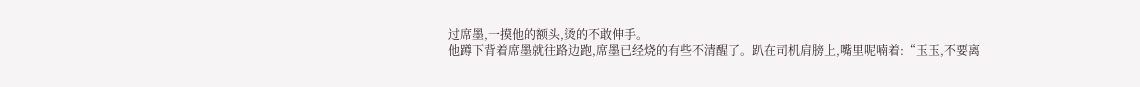过席墨,一摸他的额头,烫的不敢伸手。
他蹲下背着席墨就往路边跑,席墨已经烧的有些不清醒了。趴在司机肩膀上,嘴里呢喃着:“玉玉,不要离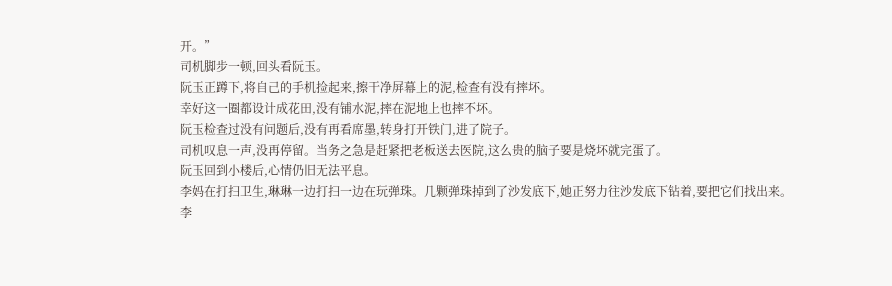开。”
司机脚步一顿,回头看阮玉。
阮玉正蹲下,将自己的手机捡起来,擦干净屏幕上的泥,检查有没有摔坏。
幸好这一圈都设计成花田,没有铺水泥,摔在泥地上也摔不坏。
阮玉检查过没有问题后,没有再看席墨,转身打开铁门,进了院子。
司机叹息一声,没再停留。当务之急是赶紧把老板送去医院,这么贵的脑子要是烧坏就完蛋了。
阮玉回到小楼后,心情仍旧无法平息。
李妈在打扫卫生,琳琳一边打扫一边在玩弹珠。几颗弹珠掉到了沙发底下,她正努力往沙发底下钻着,要把它们找出来。
李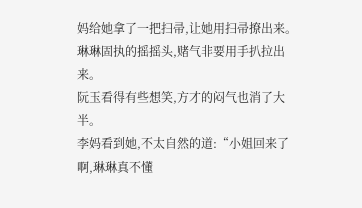妈给她拿了一把扫帚,让她用扫帚撩出来。
琳琳固执的摇摇头,赌气非要用手扒拉出来。
阮玉看得有些想笑,方才的闷气也消了大半。
李妈看到她,不太自然的道:“小姐回来了啊,琳琳真不懂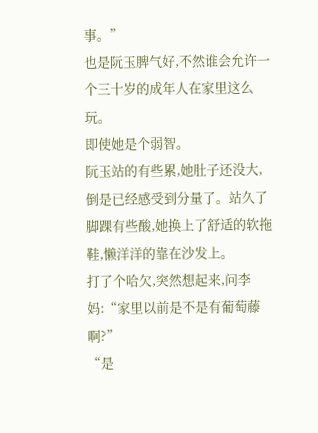事。”
也是阮玉脾气好,不然谁会允许一个三十岁的成年人在家里这么玩。
即使她是个弱智。
阮玉站的有些累,她肚子还没大,倒是已经感受到分量了。站久了脚踝有些酸,她换上了舒适的软拖鞋,懒洋洋的靠在沙发上。
打了个哈欠,突然想起来,问李妈:“家里以前是不是有葡萄藤啊?”
“是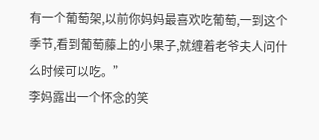有一个葡萄架,以前你妈妈最喜欢吃葡萄,一到这个季节,看到葡萄藤上的小果子,就缠着老爷夫人问什么时候可以吃。”
李妈露出一个怀念的笑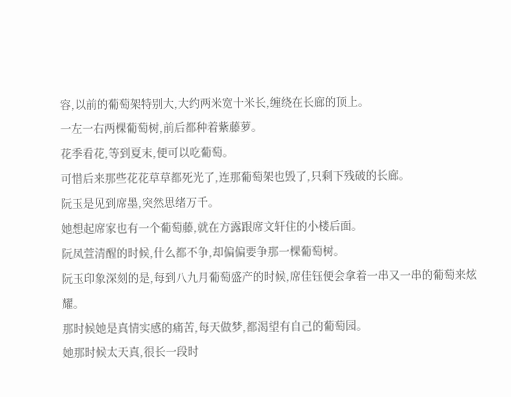容,以前的葡萄架特别大,大约两米宽十米长,缠绕在长廊的顶上。
一左一右两棵葡萄树,前后都种着紫藤萝。
花季看花,等到夏末,便可以吃葡萄。
可惜后来那些花花草草都死光了,连那葡萄架也毁了,只剩下残破的长廊。
阮玉是见到席墨,突然思绪万千。
她想起席家也有一个葡萄藤,就在方露跟席文轩住的小楼后面。
阮凤萱清醒的时候,什么都不争,却偏偏要争那一棵葡萄树。
阮玉印象深刻的是,每到八九月葡萄盛产的时候,席佳钰便会拿着一串又一串的葡萄来炫耀。
那时候她是真情实感的痛苦,每天做梦,都渴望有自己的葡萄园。
她那时候太天真,很长一段时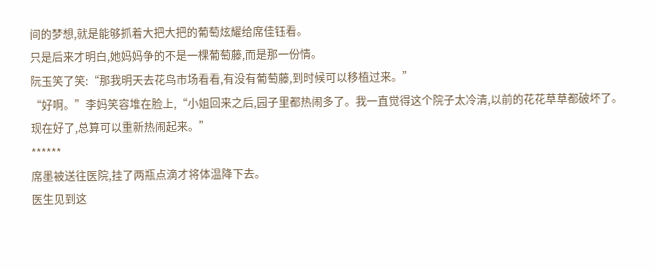间的梦想,就是能够抓着大把大把的葡萄炫耀给席佳钰看。
只是后来才明白,她妈妈争的不是一棵葡萄藤,而是那一份情。
阮玉笑了笑:“那我明天去花鸟市场看看,有没有葡萄藤,到时候可以移植过来。”
“好啊。”李妈笑容堆在脸上,“小姐回来之后,园子里都热闹多了。我一直觉得这个院子太冷清,以前的花花草草都破坏了。现在好了,总算可以重新热闹起来。”
******
席墨被送往医院,挂了两瓶点滴才将体温降下去。
医生见到这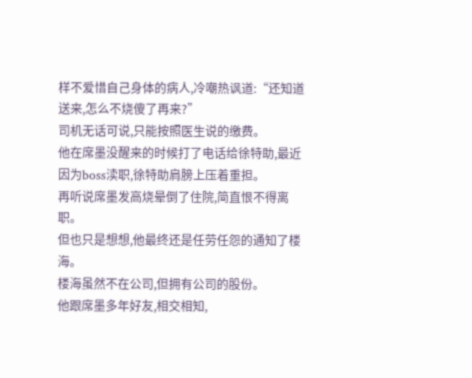样不爱惜自己身体的病人,冷嘲热讽道:“还知道送来,怎么不烧傻了再来?”
司机无话可说,只能按照医生说的缴费。
他在席墨没醒来的时候打了电话给徐特助,最近因为boss渎职,徐特助肩膀上压着重担。
再听说席墨发高烧晕倒了住院,简直恨不得离职。
但也只是想想,他最终还是任劳任怨的通知了楼海。
楼海虽然不在公司,但拥有公司的股份。
他跟席墨多年好友,相交相知,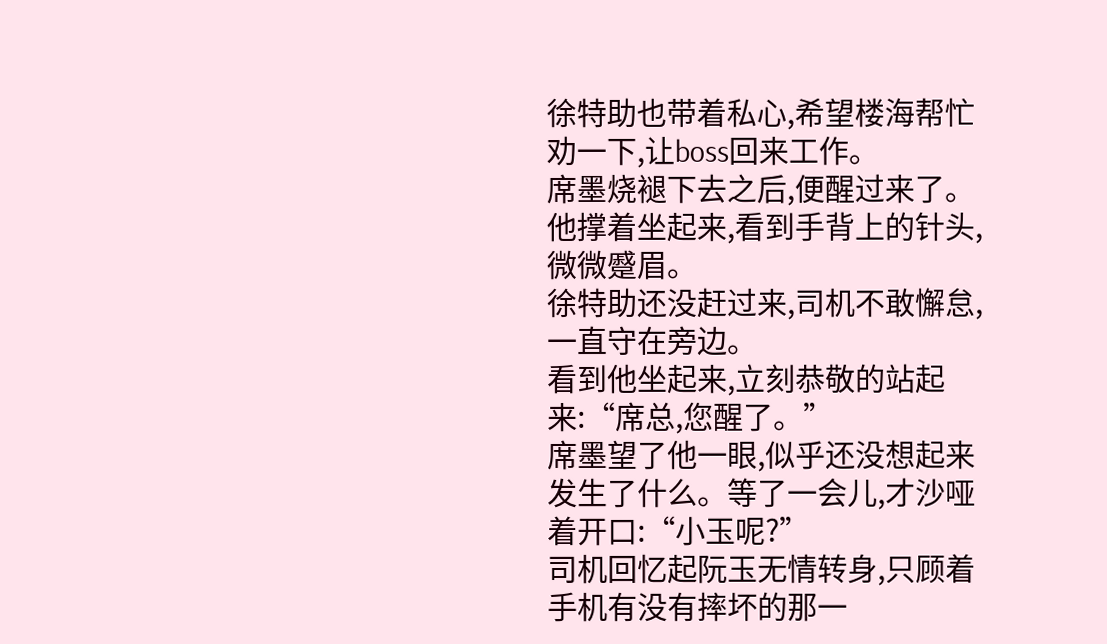徐特助也带着私心,希望楼海帮忙劝一下,让boss回来工作。
席墨烧褪下去之后,便醒过来了。
他撑着坐起来,看到手背上的针头,微微蹙眉。
徐特助还没赶过来,司机不敢懈怠,一直守在旁边。
看到他坐起来,立刻恭敬的站起来:“席总,您醒了。”
席墨望了他一眼,似乎还没想起来发生了什么。等了一会儿,才沙哑着开口:“小玉呢?”
司机回忆起阮玉无情转身,只顾着手机有没有摔坏的那一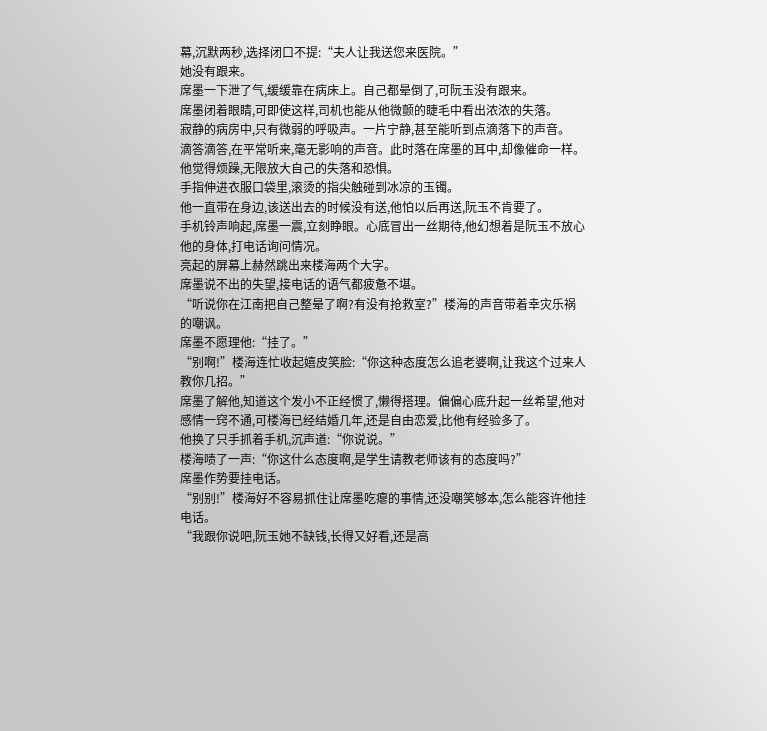幕,沉默两秒,选择闭口不提:“夫人让我送您来医院。”
她没有跟来。
席墨一下泄了气,缓缓靠在病床上。自己都晕倒了,可阮玉没有跟来。
席墨闭着眼睛,可即使这样,司机也能从他微颤的睫毛中看出浓浓的失落。
寂静的病房中,只有微弱的呼吸声。一片宁静,甚至能听到点滴落下的声音。
滴答滴答,在平常听来,毫无影响的声音。此时落在席墨的耳中,却像催命一样。
他觉得烦躁,无限放大自己的失落和恐惧。
手指伸进衣服口袋里,滚烫的指尖触碰到冰凉的玉镯。
他一直带在身边,该送出去的时候没有送,他怕以后再送,阮玉不肯要了。
手机铃声响起,席墨一震,立刻睁眼。心底冒出一丝期待,他幻想着是阮玉不放心他的身体,打电话询问情况。
亮起的屏幕上赫然跳出来楼海两个大字。
席墨说不出的失望,接电话的语气都疲惫不堪。
“听说你在江南把自己整晕了啊?有没有抢救室?”楼海的声音带着幸灾乐祸的嘲讽。
席墨不愿理他:“挂了。”
“别啊!”楼海连忙收起嬉皮笑脸:“你这种态度怎么追老婆啊,让我这个过来人教你几招。”
席墨了解他,知道这个发小不正经惯了,懒得搭理。偏偏心底升起一丝希望,他对感情一窍不通,可楼海已经结婚几年,还是自由恋爱,比他有经验多了。
他换了只手抓着手机,沉声道:“你说说。”
楼海啧了一声:“你这什么态度啊,是学生请教老师该有的态度吗?”
席墨作势要挂电话。
“别别!”楼海好不容易抓住让席墨吃瘪的事情,还没嘲笑够本,怎么能容许他挂电话。
“我跟你说吧,阮玉她不缺钱,长得又好看,还是高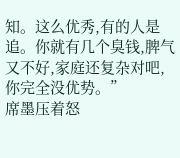知。这么优秀,有的人是追。你就有几个臭钱,脾气又不好,家庭还复杂对吧,你完全没优势。”
席墨压着怒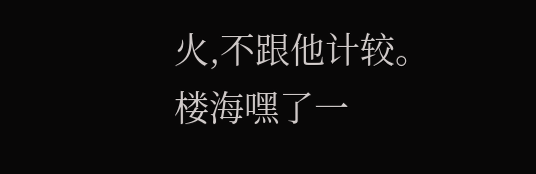火,不跟他计较。
楼海嘿了一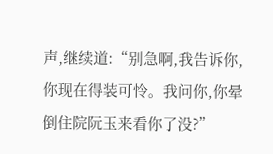声,继续道:“别急啊,我告诉你,你现在得装可怜。我问你,你晕倒住院阮玉来看你了没?”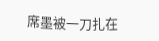席墨被一刀扎在